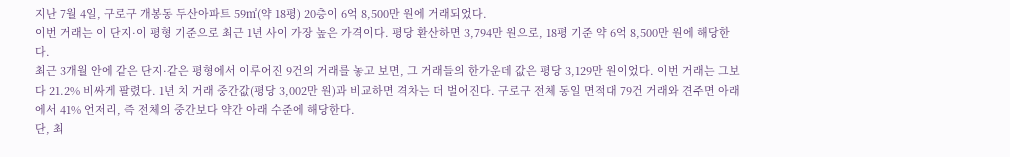지난 7월 4일, 구로구 개봉동 두산아파트 59㎡(약 18평) 20층이 6억 8,500만 원에 거래되었다.
이번 거래는 이 단지·이 평형 기준으로 최근 1년 사이 가장 높은 가격이다. 평당 환산하면 3,794만 원으로, 18평 기준 약 6억 8,500만 원에 해당한다.
최근 3개월 안에 같은 단지·같은 평형에서 이루어진 9건의 거래를 놓고 보면, 그 거래들의 한가운데 값은 평당 3,129만 원이었다. 이번 거래는 그보다 21.2% 비싸게 팔렸다. 1년 치 거래 중간값(평당 3,002만 원)과 비교하면 격차는 더 벌어진다. 구로구 전체 동일 면적대 79건 거래와 견주면 아래에서 41% 언저리, 즉 전체의 중간보다 약간 아래 수준에 해당한다.
단, 최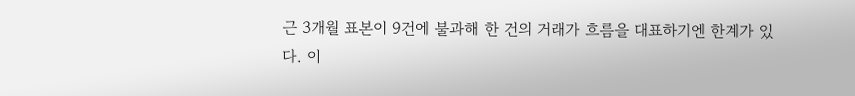근 3개월 표본이 9건에 불과해 한 건의 거래가 흐름을 대표하기엔 한계가 있다. 이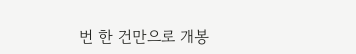번 한 건만으로 개봉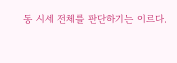동 시세 전체를 판단하기는 이르다.